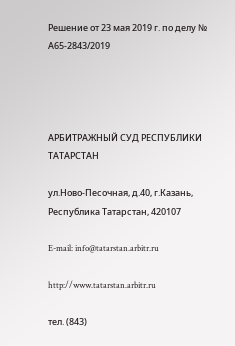Решение от 23 мая 2019 г. по делу № А65-2843/2019




АРБИТРАЖНЫЙ СУД РЕСПУБЛИКИ ТАТАРСТАН

ул.Ново-Песочная, д.40, г.Казань, Республика Татарстан, 420107

E-mail: info@tatarstan.arbitr.ru

http://www.tatarstan.arbitr.ru

тел. (843)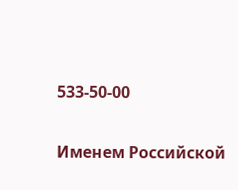533-50-00

Именем Российской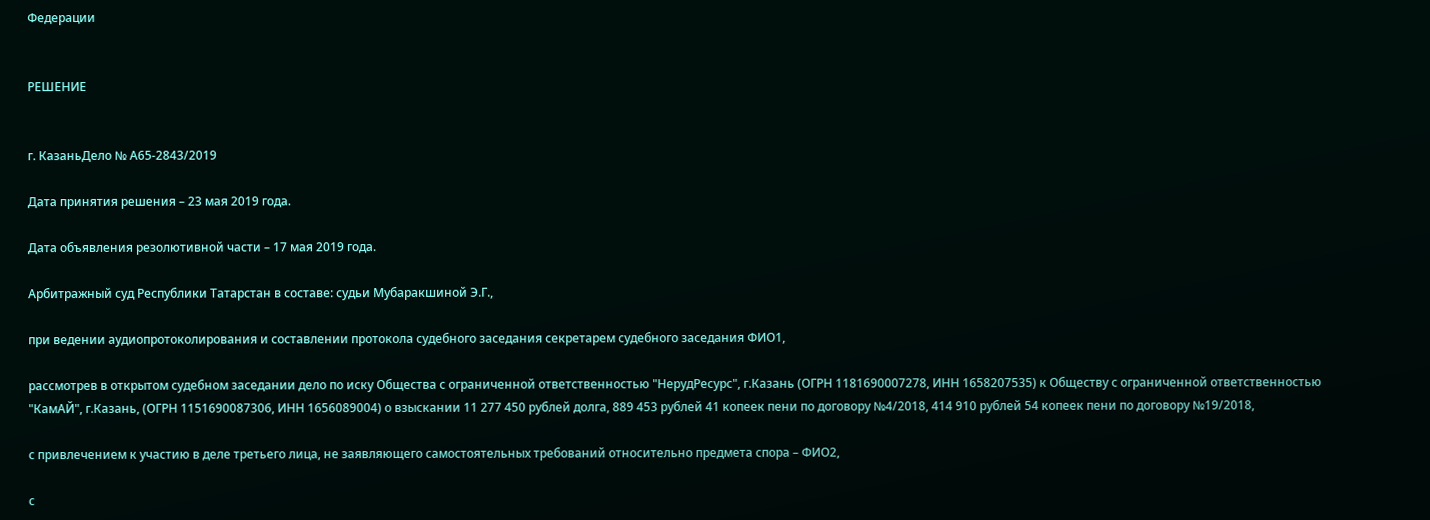Федерации


РЕШЕНИЕ


г. КазаньДело № А65-2843/2019

Дата принятия решения – 23 мая 2019 года.

Дата объявления резолютивной части – 17 мая 2019 года.

Арбитражный суд Республики Татарстан в составе: судьи Мубаракшиной Э.Г.,

при ведении аудиопротоколирования и составлении протокола судебного заседания секретарем судебного заседания ФИО1,

рассмотрев в открытом судебном заседании дело по иску Общества с ограниченной ответственностью "НерудРесурс", г.Казань (ОГРН 1181690007278, ИНН 1658207535) к Обществу с ограниченной ответственностью "КамАЙ", г.Казань, (ОГРН 1151690087306, ИНН 1656089004) о взыскании 11 277 450 рублей долга, 889 453 рублей 41 копеек пени по договору №4/2018, 414 910 рублей 54 копеек пени по договору №19/2018,

с привлечением к участию в деле третьего лица, не заявляющего самостоятельных требований относительно предмета спора – ФИО2,

с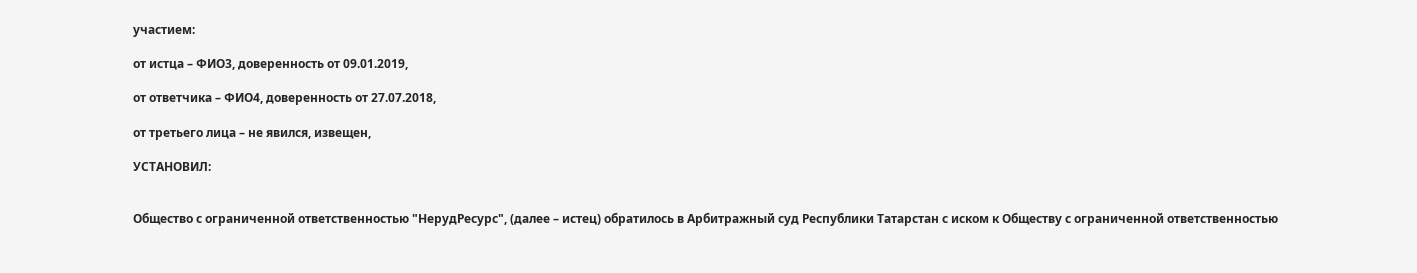участием:

от истца – ФИО3, доверенность от 09.01.2019,

от ответчика – ФИО4, доверенность от 27.07.2018,

от третьего лица – не явился, извещен,

УСТАНОВИЛ:


Общество с ограниченной ответственностью "НерудРесурс", (далее – истец) обратилось в Арбитражный суд Республики Татарстан с иском к Обществу с ограниченной ответственностью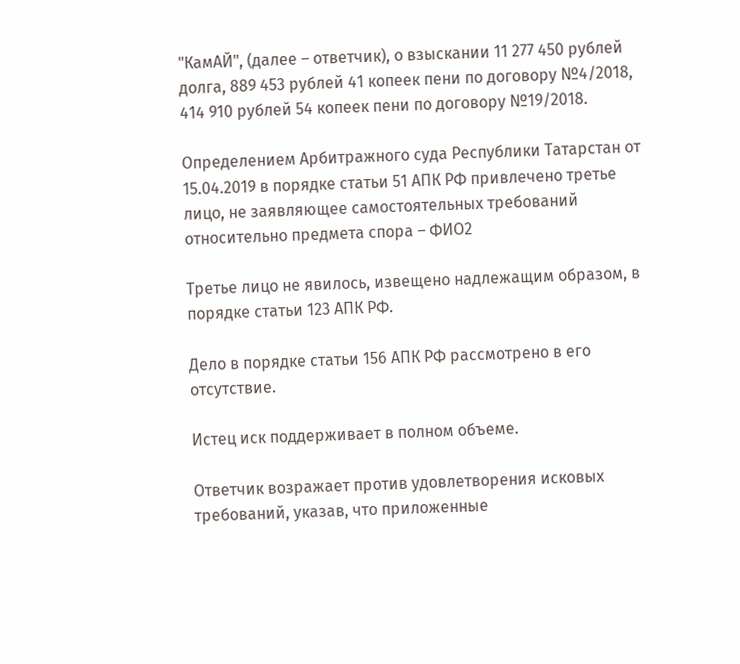"КамАЙ", (далее – ответчик), о взыскании 11 277 450 рублей долга, 889 453 рублей 41 копеек пени по договору №4/2018, 414 910 рублей 54 копеек пени по договору №19/2018.

Определением Арбитражного суда Республики Татарстан от 15.04.2019 в порядке статьи 51 АПК РФ привлечено третье лицо, не заявляющее самостоятельных требований относительно предмета спора – ФИО2

Третье лицо не явилось, извещено надлежащим образом, в порядке статьи 123 АПК РФ.

Дело в порядке статьи 156 АПК РФ рассмотрено в его отсутствие.

Истец иск поддерживает в полном объеме.

Ответчик возражает против удовлетворения исковых требований, указав, что приложенные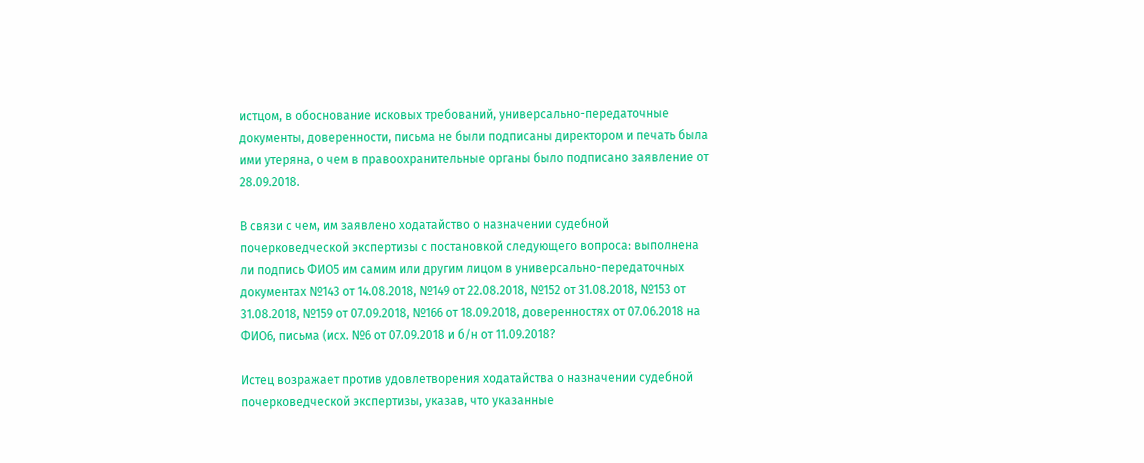истцом, в обоснование исковых требований, универсально-передаточные документы, доверенности, письма не были подписаны директором и печать была ими утеряна, о чем в правоохранительные органы было подписано заявление от 28.09.2018.

В связи с чем, им заявлено ходатайство о назначении судебной почерковедческой экспертизы с постановкой следующего вопроса: выполнена ли подпись ФИО5 им самим или другим лицом в универсально-передаточных документах №143 от 14.08.2018, №149 от 22.08.2018, №152 от 31.08.2018, №153 от 31.08.2018, №159 от 07.09.2018, №166 от 18.09.2018, доверенностях от 07.06.2018 на ФИО6, письма (исх. №6 от 07.09.2018 и б/н от 11.09.2018?

Истец возражает против удовлетворения ходатайства о назначении судебной почерковедческой экспертизы, указав, что указанные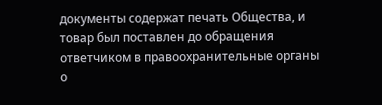документы содержат печать Общества, и товар был поставлен до обращения ответчиком в правоохранительные органы о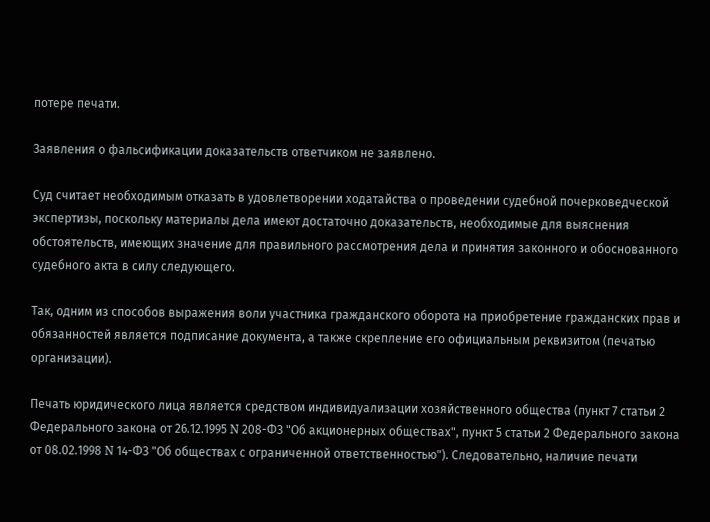потере печати.

Заявления о фальсификации доказательств ответчиком не заявлено.

Суд считает необходимым отказать в удовлетворении ходатайства о проведении судебной почерковедческой экспертизы, поскольку материалы дела имеют достаточно доказательств, необходимые для выяснения обстоятельств, имеющих значение для правильного рассмотрения дела и принятия законного и обоснованного судебного акта в силу следующего.

Так, одним из способов выражения воли участника гражданского оборота на приобретение гражданских прав и обязанностей является подписание документа, а также скрепление его официальным реквизитом (печатью организации).

Печать юридического лица является средством индивидуализации хозяйственного общества (пункт 7 статьи 2 Федерального закона от 26.12.1995 N 208-ФЗ "Об акционерных обществах", пункт 5 статьи 2 Федерального закона от 08.02.1998 N 14-ФЗ "Об обществах с ограниченной ответственностью"). Следовательно, наличие печати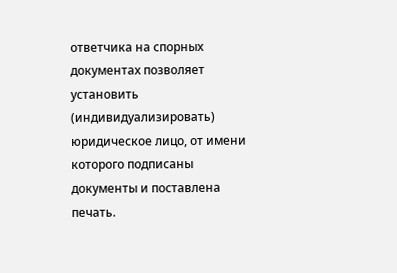ответчика на спорных документах позволяет установить (индивидуализировать) юридическое лицо, от имени которого подписаны документы и поставлена печать.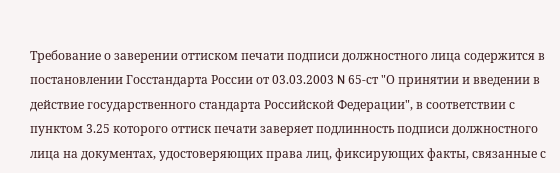Требование о заверении оттиском печати подписи должностного лица содержится в постановлении Госстандарта России от 03.03.2003 N 65-ст "О принятии и введении в действие государственного стандарта Российской Федерации", в соответствии с пунктом 3.25 которого оттиск печати заверяет подлинность подписи должностного лица на документах, удостоверяющих права лиц, фиксирующих факты, связанные с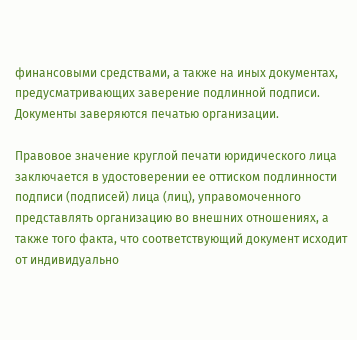финансовыми средствами, а также на иных документах, предусматривающих заверение подлинной подписи. Документы заверяются печатью организации.

Правовое значение круглой печати юридического лица заключается в удостоверении ее оттиском подлинности подписи (подписей) лица (лиц), управомоченного представлять организацию во внешних отношениях, а также того факта, что соответствующий документ исходит от индивидуально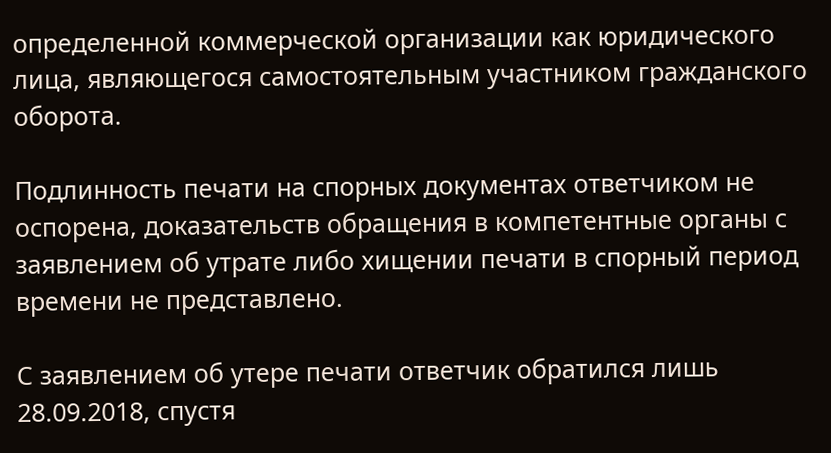определенной коммерческой организации как юридического лица, являющегося самостоятельным участником гражданского оборота.

Подлинность печати на спорных документах ответчиком не оспорена, доказательств обращения в компетентные органы с заявлением об утрате либо хищении печати в спорный период времени не представлено.

С заявлением об утере печати ответчик обратился лишь 28.09.2018, спустя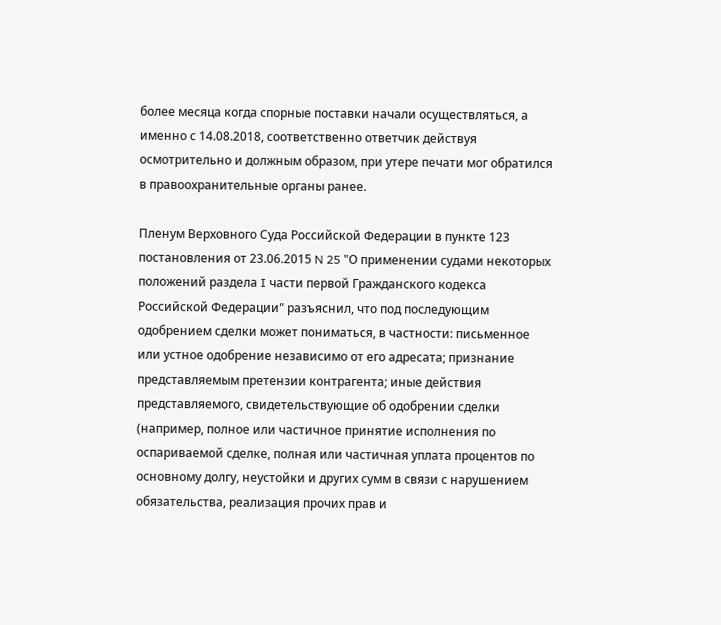более месяца когда спорные поставки начали осуществляться, а именно с 14.08.2018, соответственно ответчик действуя осмотрительно и должным образом, при утере печати мог обратился в правоохранительные органы ранее.

Пленум Верховного Суда Российской Федерации в пункте 123 постановления от 23.06.2015 N 25 "О применении судами некоторых положений раздела I части первой Гражданского кодекса Российской Федерации" разъяснил, что под последующим одобрением сделки может пониматься, в частности: письменное или устное одобрение независимо от его адресата; признание представляемым претензии контрагента; иные действия представляемого, свидетельствующие об одобрении сделки (например, полное или частичное принятие исполнения по оспариваемой сделке, полная или частичная уплата процентов по основному долгу, неустойки и других сумм в связи с нарушением обязательства, реализация прочих прав и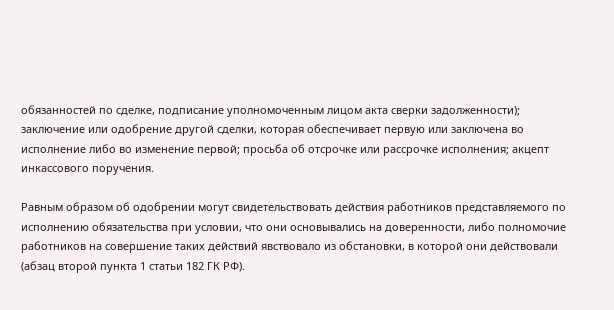обязанностей по сделке, подписание уполномоченным лицом акта сверки задолженности); заключение или одобрение другой сделки, которая обеспечивает первую или заключена во исполнение либо во изменение первой; просьба об отсрочке или рассрочке исполнения; акцепт инкассового поручения.

Равным образом об одобрении могут свидетельствовать действия работников представляемого по исполнению обязательства при условии, что они основывались на доверенности, либо полномочие работников на совершение таких действий явствовало из обстановки, в которой они действовали (абзац второй пункта 1 статьи 182 ГК РФ).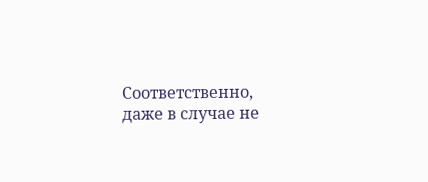Соответственно, даже в случае не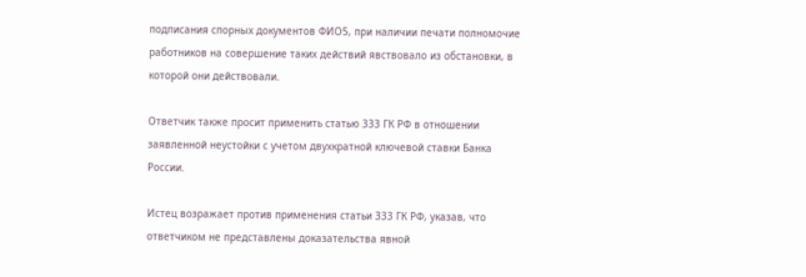подписания спорных документов ФИО5, при наличии печати полномочие работников на совершение таких действий явствовало из обстановки, в которой они действовали.

Ответчик также просит применить статью 333 ГК РФ в отношении заявленной неустойки с учетом двухкратной ключевой ставки Банка России.

Истец возражает против применения статьи 333 ГК РФ, указав, что ответчиком не представлены доказательства явной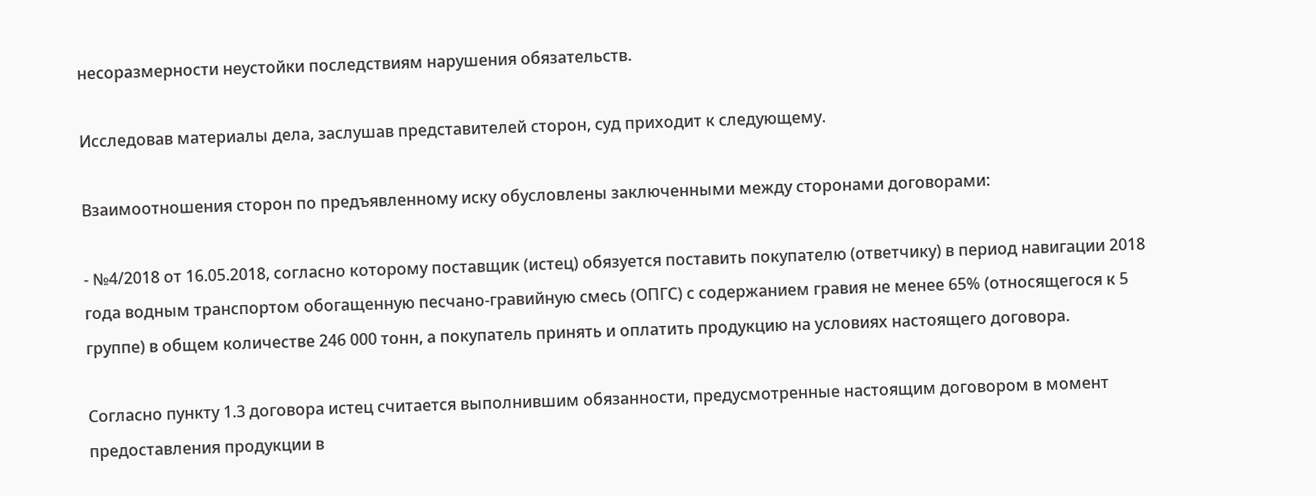несоразмерности неустойки последствиям нарушения обязательств.

Исследовав материалы дела, заслушав представителей сторон, суд приходит к следующему.

Взаимоотношения сторон по предъявленному иску обусловлены заключенными между сторонами договорами:

- №4/2018 от 16.05.2018, согласно которому поставщик (истец) обязуется поставить покупателю (ответчику) в период навигации 2018 года водным транспортом обогащенную песчано-гравийную смесь (ОПГС) с содержанием гравия не менее 65% (относящегося к 5 группе) в общем количестве 246 000 тонн, а покупатель принять и оплатить продукцию на условиях настоящего договора.

Согласно пункту 1.3 договора истец считается выполнившим обязанности, предусмотренные настоящим договором в момент предоставления продукции в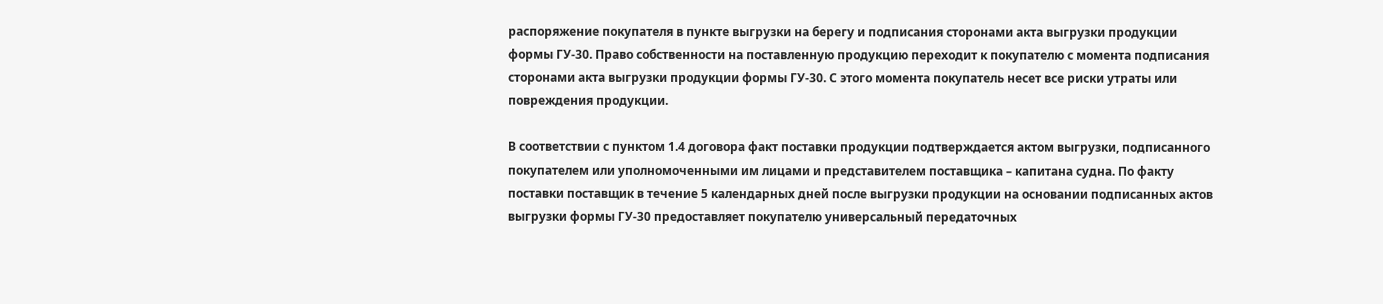распоряжение покупателя в пункте выгрузки на берегу и подписания сторонами акта выгрузки продукции формы ГУ-30. Право собственности на поставленную продукцию переходит к покупателю с момента подписания сторонами акта выгрузки продукции формы ГУ-30. С этого момента покупатель несет все риски утраты или повреждения продукции.

В соответствии с пунктом 1.4 договора факт поставки продукции подтверждается актом выгрузки, подписанного покупателем или уполномоченными им лицами и представителем поставщика – капитана судна. По факту поставки поставщик в течение 5 календарных дней после выгрузки продукции на основании подписанных актов выгрузки формы ГУ-30 предоставляет покупателю универсальный передаточных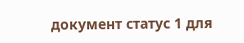документ статус 1 для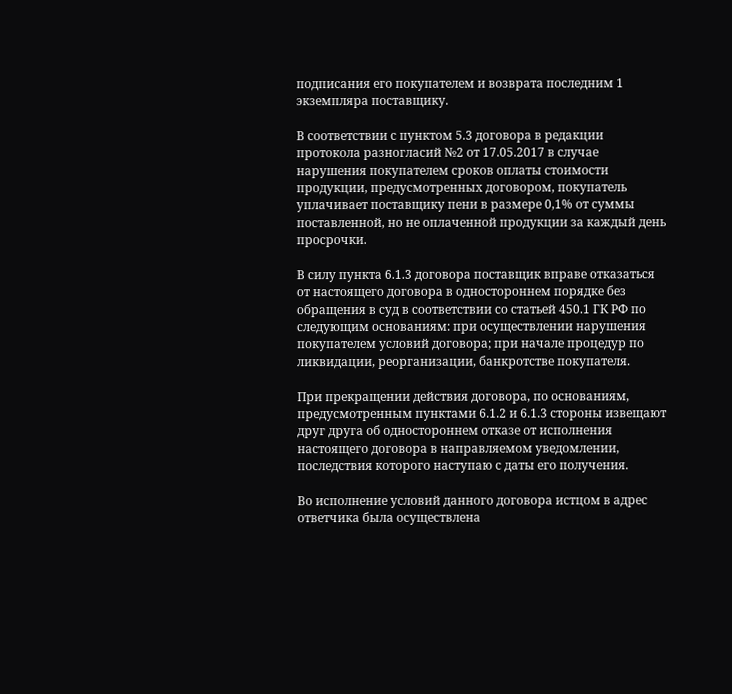подписания его покупателем и возврата последним 1 экземпляра поставщику.

В соответствии с пунктом 5.3 договора в редакции протокола разногласий №2 от 17.05.2017 в случае нарушения покупателем сроков оплаты стоимости продукции, предусмотренных договором, покупатель уплачивает поставщику пени в размере 0,1% от суммы поставленной, но не оплаченной продукции за каждый день просрочки.

В силу пункта 6.1.3 договора поставщик вправе отказаться от настоящего договора в одностороннем порядке без обращения в суд в соответствии со статьей 450.1 ГК РФ по следующим основаниям: при осуществлении нарушения покупателем условий договора; при начале процедур по ликвидации, реорганизации, банкротстве покупателя.

При прекращении действия договора, по основаниям, предусмотренным пунктами 6.1.2 и 6.1.3 стороны извещают друг друга об одностороннем отказе от исполнения настоящего договора в направляемом уведомлении, последствия которого наступаю с даты его получения.

Во исполнение условий данного договора истцом в адрес ответчика была осуществлена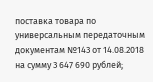поставка товара по универсальным передаточным документам №143 от 14.08.2018 на сумму 3 647 690 рублей;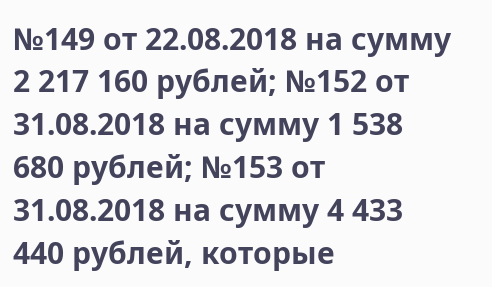№149 от 22.08.2018 на сумму 2 217 160 рублей; №152 от 31.08.2018 на сумму 1 538 680 рублей; №153 от 31.08.2018 на сумму 4 433 440 рублей, которые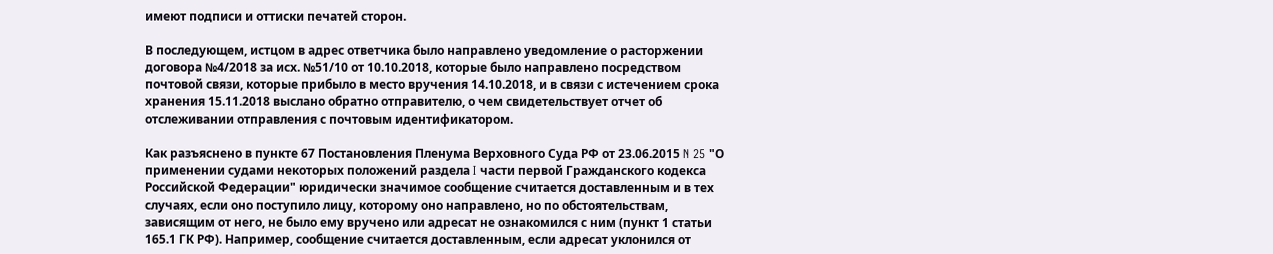имеют подписи и оттиски печатей сторон.

В последующем, истцом в адрес ответчика было направлено уведомление о расторжении договора №4/2018 за исх. №51/10 от 10.10.2018, которые было направлено посредством почтовой связи, которые прибыло в место вручения 14.10.2018, и в связи с истечением срока хранения 15.11.2018 выслано обратно отправителю, о чем свидетельствует отчет об отслеживании отправления с почтовым идентификатором.

Как разъяснено в пункте 67 Постановления Пленума Верховного Суда РФ от 23.06.2015 N 25 "О применении судами некоторых положений раздела I части первой Гражданского кодекса Российской Федерации" юридически значимое сообщение считается доставленным и в тех случаях, если оно поступило лицу, которому оно направлено, но по обстоятельствам, зависящим от него, не было ему вручено или адресат не ознакомился с ним (пункт 1 статьи 165.1 ГК РФ). Например, сообщение считается доставленным, если адресат уклонился от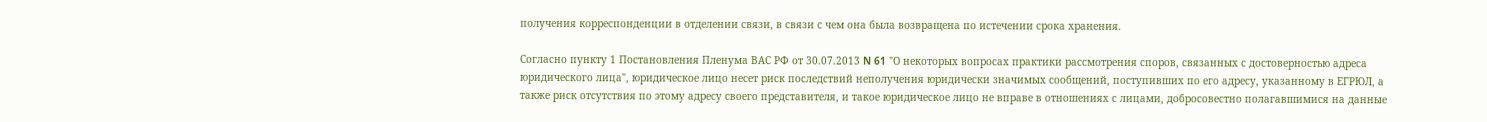получения корреспонденции в отделении связи, в связи с чем она была возвращена по истечении срока хранения.

Согласно пункту 1 Постановления Пленума ВАС РФ от 30.07.2013 N 61 "О некоторых вопросах практики рассмотрения споров, связанных с достоверностью адреса юридического лица", юридическое лицо несет риск последствий неполучения юридически значимых сообщений, поступивших по его адресу, указанному в ЕГРЮЛ, а также риск отсутствия по этому адресу своего представителя, и такое юридическое лицо не вправе в отношениях с лицами, добросовестно полагавшимися на данные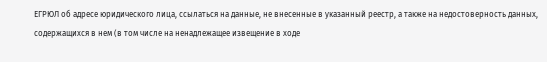ЕГРЮЛ об адресе юридического лица, ссылаться на данные, не внесенные в указанный реестр, а также на недостоверность данных, содержащихся в нем (в том числе на ненадлежащее извещение в ходе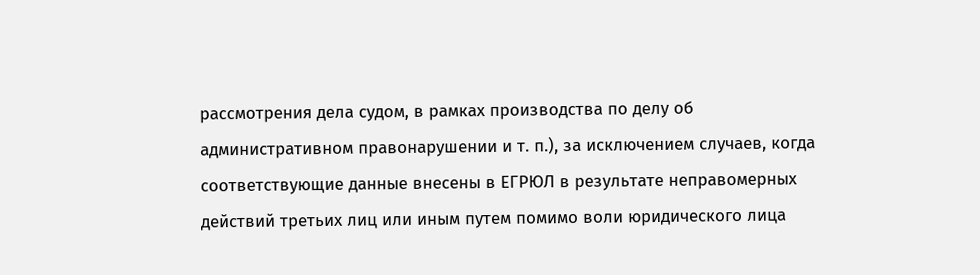рассмотрения дела судом, в рамках производства по делу об административном правонарушении и т. п.), за исключением случаев, когда соответствующие данные внесены в ЕГРЮЛ в результате неправомерных действий третьих лиц или иным путем помимо воли юридического лица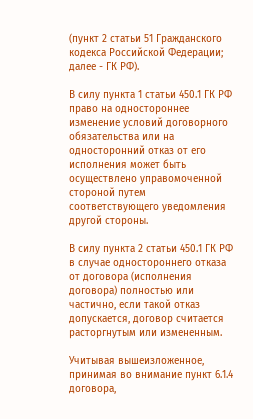(пункт 2 статьи 51 Гражданского кодекса Российской Федерации; далее - ГК РФ).

В силу пункта 1 статьи 450.1 ГК РФ право на одностороннее изменение условий договорного обязательства или на односторонний отказ от его исполнения может быть осуществлено управомоченной стороной путем соответствующего уведомления другой стороны.

В силу пункта 2 статьи 450.1 ГК РФ в случае одностороннего отказа от договора (исполнения договора) полностью или частично, если такой отказ допускается, договор считается расторгнутым или измененным.

Учитывая вышеизложенное, принимая во внимание пункт 6.1.4 договора,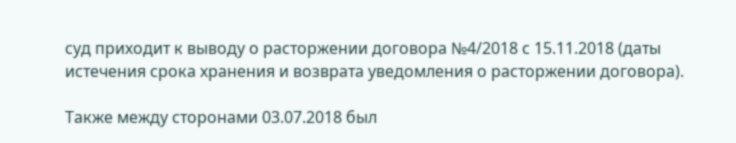суд приходит к выводу о расторжении договора №4/2018 с 15.11.2018 (даты истечения срока хранения и возврата уведомления о расторжении договора).

Также между сторонами 03.07.2018 был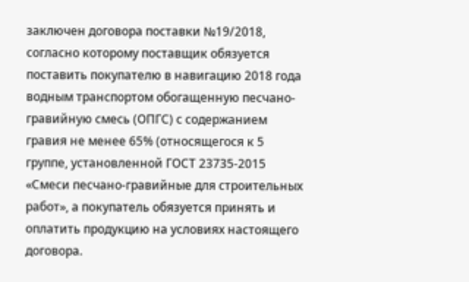заключен договора поставки №19/2018, согласно которому поставщик обязуется поставить покупателю в навигацию 2018 года водным транспортом обогащенную песчано-гравийную смесь (ОПГС) с содержанием гравия не менее 65% (относящегося к 5 группе, установленной ГОСТ 23735-2015 «Смеси песчано-гравийные для строительных работ», а покупатель обязуется принять и оплатить продукцию на условиях настоящего договора.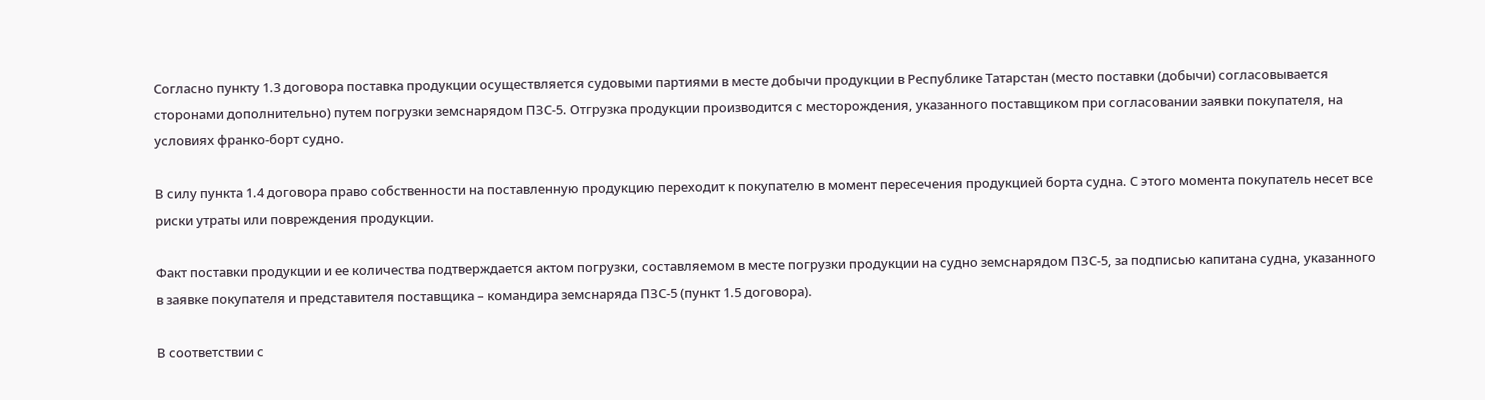Согласно пункту 1.3 договора поставка продукции осуществляется судовыми партиями в месте добычи продукции в Республике Татарстан (место поставки (добычи) согласовывается сторонами дополнительно) путем погрузки земснарядом ПЗС-5. Отгрузка продукции производится с месторождения, указанного поставщиком при согласовании заявки покупателя, на условиях франко-борт судно.

В силу пункта 1.4 договора право собственности на поставленную продукцию переходит к покупателю в момент пересечения продукцией борта судна. С этого момента покупатель несет все риски утраты или повреждения продукции.

Факт поставки продукции и ее количества подтверждается актом погрузки, составляемом в месте погрузки продукции на судно земснарядом ПЗС-5, за подписью капитана судна, указанного в заявке покупателя и представителя поставщика – командира земснаряда ПЗС-5 (пункт 1.5 договора).

В соответствии с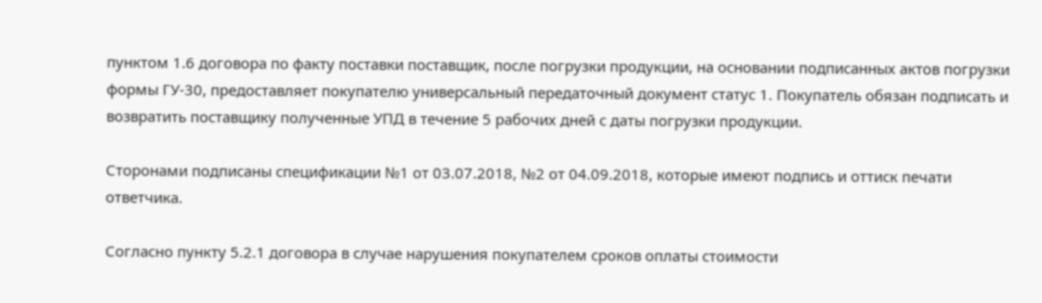пунктом 1.6 договора по факту поставки поставщик, после погрузки продукции, на основании подписанных актов погрузки формы ГУ-30, предоставляет покупателю универсальный передаточный документ статус 1. Покупатель обязан подписать и возвратить поставщику полученные УПД в течение 5 рабочих дней с даты погрузки продукции.

Сторонами подписаны спецификации №1 от 03.07.2018, №2 от 04.09.2018, которые имеют подпись и оттиск печати ответчика.

Согласно пункту 5.2.1 договора в случае нарушения покупателем сроков оплаты стоимости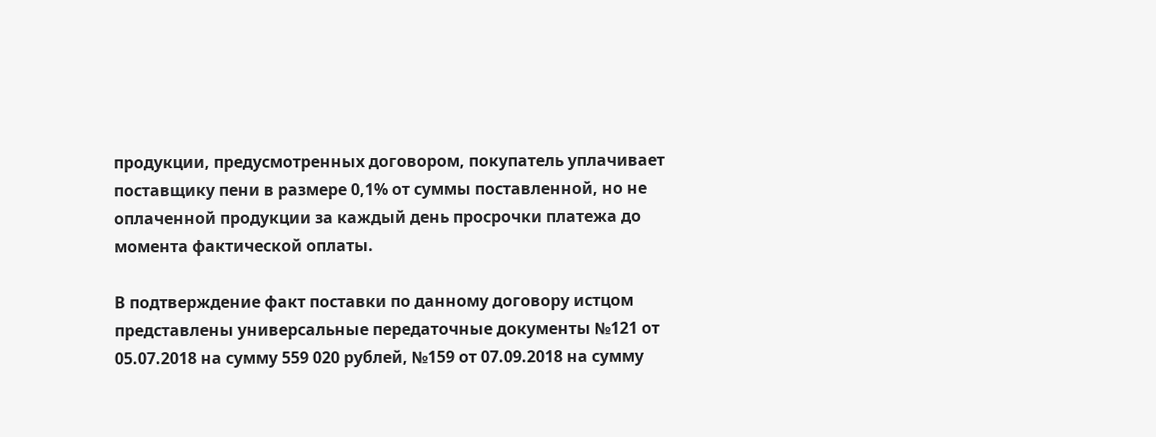продукции, предусмотренных договором, покупатель уплачивает поставщику пени в размере 0,1% от суммы поставленной, но не оплаченной продукции за каждый день просрочки платежа до момента фактической оплаты.

В подтверждение факт поставки по данному договору истцом представлены универсальные передаточные документы №121 от 05.07.2018 на сумму 559 020 рублей, №159 от 07.09.2018 на сумму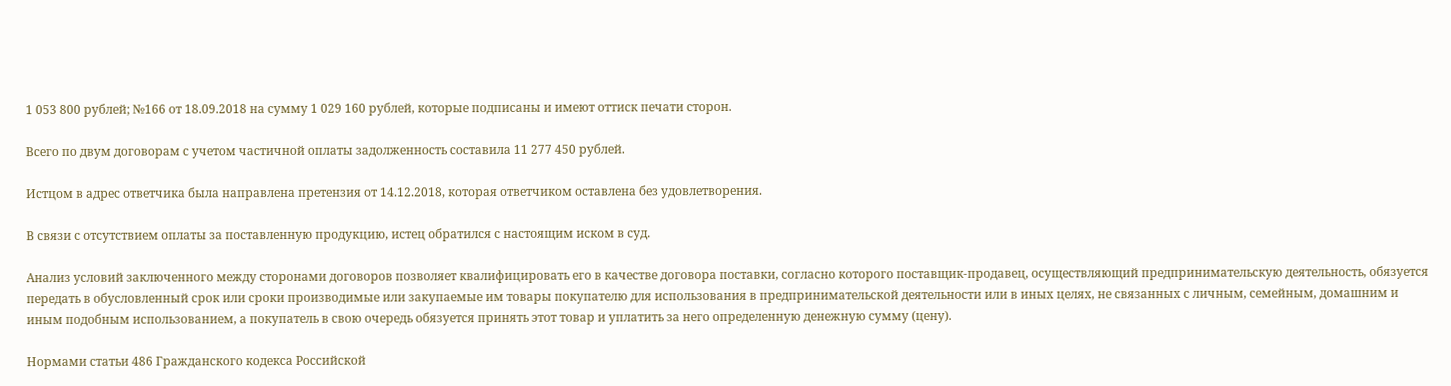1 053 800 рублей; №166 от 18.09.2018 на сумму 1 029 160 рублей, которые подписаны и имеют оттиск печати сторон.

Всего по двум договорам с учетом частичной оплаты задолженность составила 11 277 450 рублей.

Истцом в адрес ответчика была направлена претензия от 14.12.2018, которая ответчиком оставлена без удовлетворения.

В связи с отсутствием оплаты за поставленную продукцию, истец обратился с настоящим иском в суд.

Анализ условий заключенного между сторонами договоров позволяет квалифицировать его в качестве договора поставки, согласно которого поставщик-продавец, осуществляющий предпринимательскую деятельность, обязуется передать в обусловленный срок или сроки производимые или закупаемые им товары покупателю для использования в предпринимательской деятельности или в иных целях, не связанных с личным, семейным, домашним и иным подобным использованием, а покупатель в свою очередь обязуется принять этот товар и уплатить за него определенную денежную сумму (цену).

Нормами статьи 486 Гражданского кодекса Российской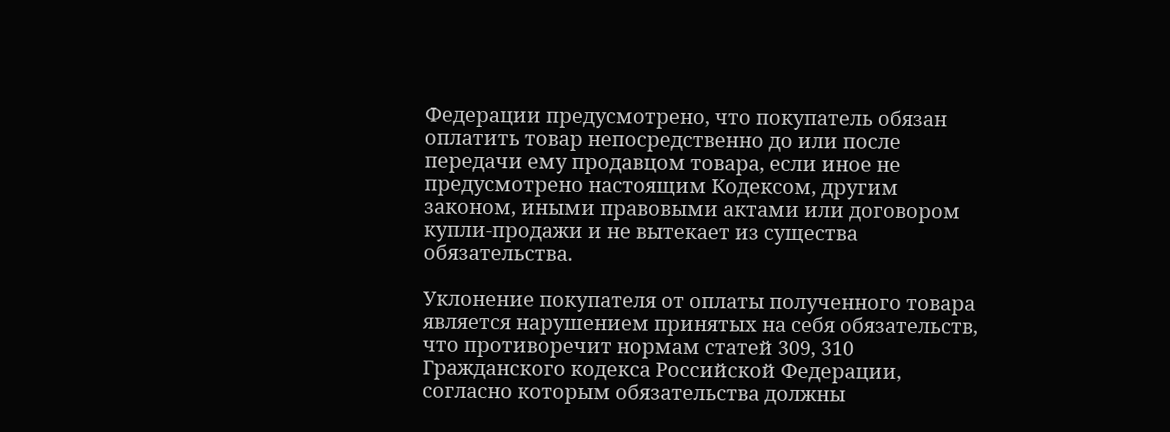Федерации предусмотрено, что покупатель обязан оплатить товар непосредственно до или после передачи ему продавцом товара, если иное не предусмотрено настоящим Кодексом, другим законом, иными правовыми актами или договором купли-продажи и не вытекает из существа обязательства.

Уклонение покупателя от оплаты полученного товара является нарушением принятых на себя обязательств, что противоречит нормам статей 309, 310 Гражданского кодекса Российской Федерации, согласно которым обязательства должны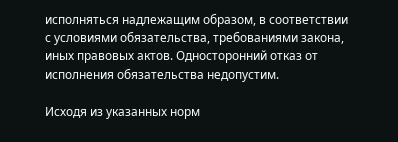исполняться надлежащим образом, в соответствии с условиями обязательства, требованиями закона, иных правовых актов. Односторонний отказ от исполнения обязательства недопустим.

Исходя из указанных норм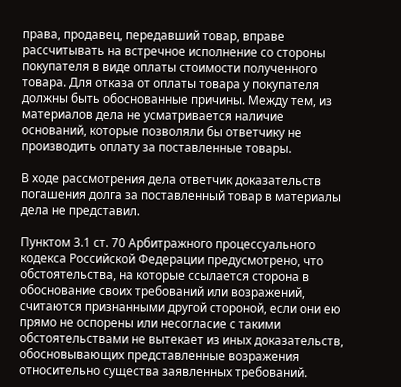права, продавец, передавший товар, вправе рассчитывать на встречное исполнение со стороны покупателя в виде оплаты стоимости полученного товара. Для отказа от оплаты товара у покупателя должны быть обоснованные причины. Между тем, из материалов дела не усматривается наличие оснований, которые позволяли бы ответчику не производить оплату за поставленные товары.

В ходе рассмотрения дела ответчик доказательств погашения долга за поставленный товар в материалы дела не представил.

Пунктом 3.1 ст. 70 Арбитражного процессуального кодекса Российской Федерации предусмотрено, что обстоятельства, на которые ссылается сторона в обоснование своих требований или возражений, считаются признанными другой стороной, если они ею прямо не оспорены или несогласие с такими обстоятельствами не вытекает из иных доказательств, обосновывающих представленные возражения относительно существа заявленных требований.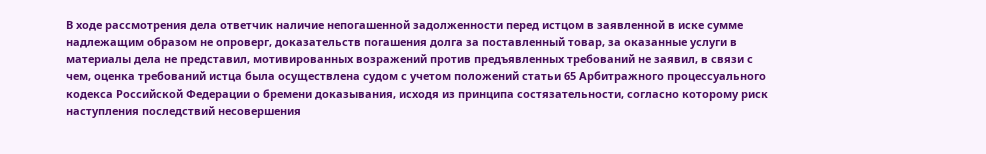В ходе рассмотрения дела ответчик наличие непогашенной задолженности перед истцом в заявленной в иске сумме надлежащим образом не опроверг, доказательств погашения долга за поставленный товар, за оказанные услуги в материалы дела не представил, мотивированных возражений против предъявленных требований не заявил, в связи с чем, оценка требований истца была осуществлена судом с учетом положений статьи 65 Арбитражного процессуального кодекса Российской Федерации о бремени доказывания, исходя из принципа состязательности, согласно которому риск наступления последствий несовершения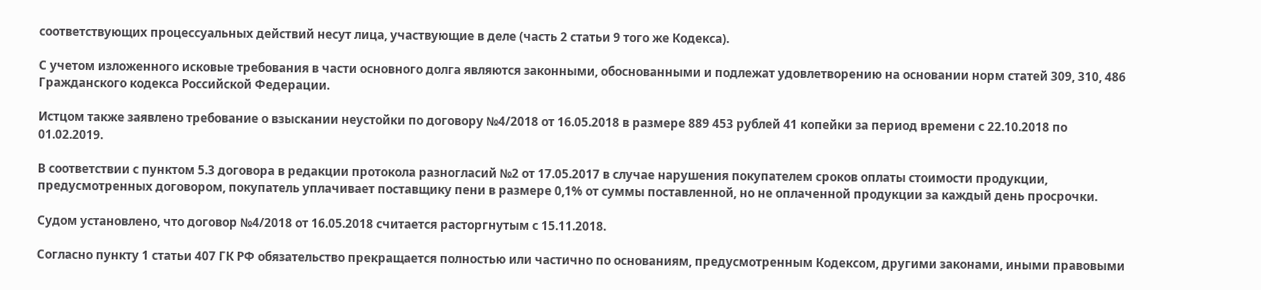соответствующих процессуальных действий несут лица, участвующие в деле (часть 2 статьи 9 того же Кодекса).

С учетом изложенного исковые требования в части основного долга являются законными, обоснованными и подлежат удовлетворению на основании норм статей 309, 310, 486 Гражданского кодекса Российской Федерации.

Истцом также заявлено требование о взыскании неустойки по договору №4/2018 от 16.05.2018 в размере 889 453 рублей 41 копейки за период времени с 22.10.2018 по 01.02.2019.

В соответствии с пунктом 5.3 договора в редакции протокола разногласий №2 от 17.05.2017 в случае нарушения покупателем сроков оплаты стоимости продукции, предусмотренных договором, покупатель уплачивает поставщику пени в размере 0,1% от суммы поставленной, но не оплаченной продукции за каждый день просрочки.

Судом установлено, что договор №4/2018 от 16.05.2018 считается расторгнутым с 15.11.2018.

Согласно пункту 1 статьи 407 ГК РФ обязательство прекращается полностью или частично по основаниям, предусмотренным Кодексом, другими законами, иными правовыми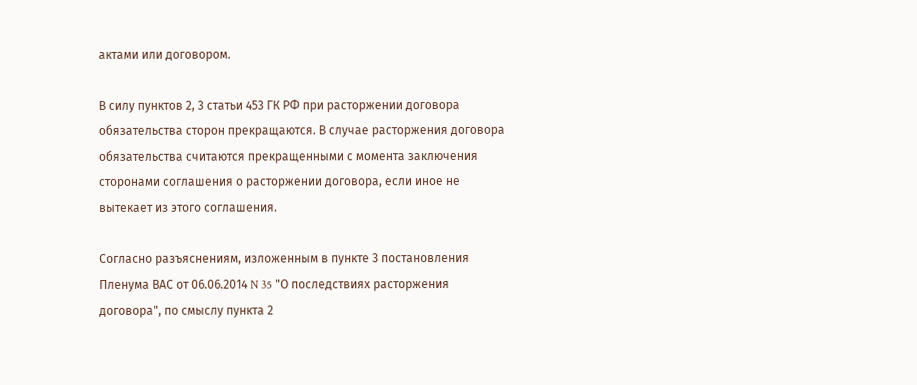актами или договором.

В силу пунктов 2, 3 статьи 453 ГК РФ при расторжении договора обязательства сторон прекращаются. В случае расторжения договора обязательства считаются прекращенными с момента заключения сторонами соглашения о расторжении договора, если иное не вытекает из этого соглашения.

Согласно разъяснениям, изложенным в пункте 3 постановления Пленума ВАС от 06.06.2014 N 35 "О последствиях расторжения договора", по смыслу пункта 2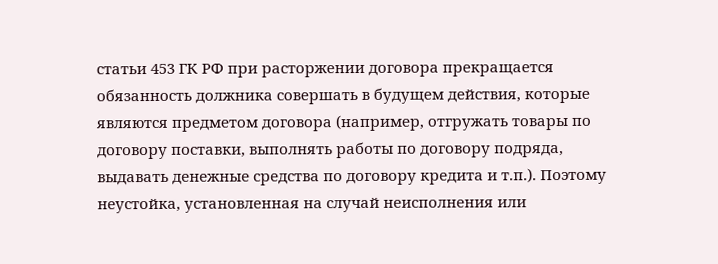статьи 453 ГК РФ при расторжении договора прекращается обязанность должника совершать в будущем действия, которые являются предметом договора (например, отгружать товары по договору поставки, выполнять работы по договору подряда, выдавать денежные средства по договору кредита и т.п.). Поэтому неустойка, установленная на случай неисполнения или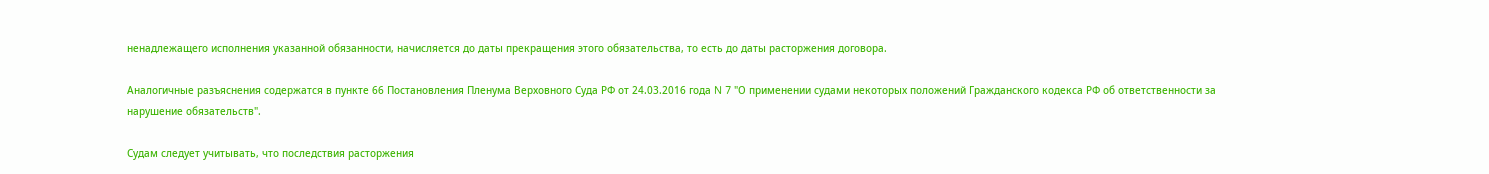ненадлежащего исполнения указанной обязанности, начисляется до даты прекращения этого обязательства, то есть до даты расторжения договора.

Аналогичные разъяснения содержатся в пункте 66 Постановления Пленума Верховного Суда РФ от 24.03.2016 года N 7 "О применении судами некоторых положений Гражданского кодекса РФ об ответственности за нарушение обязательств".

Судам следует учитывать, что последствия расторжения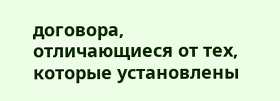договора, отличающиеся от тех, которые установлены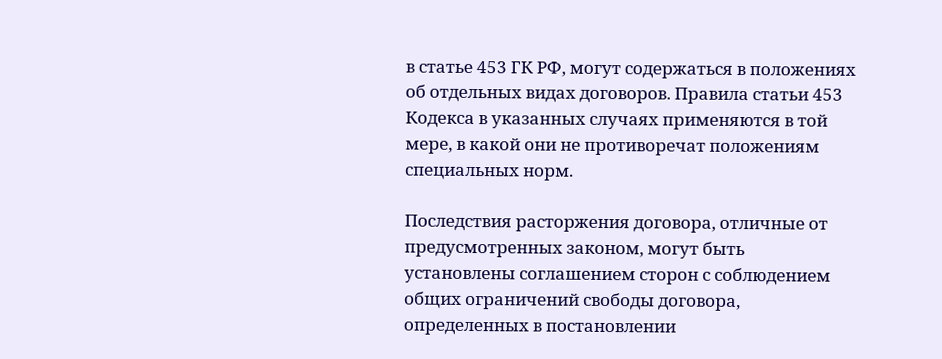в статье 453 ГК РФ, могут содержаться в положениях об отдельных видах договоров. Правила статьи 453 Кодекса в указанных случаях применяются в той мере, в какой они не противоречат положениям специальных норм.

Последствия расторжения договора, отличные от предусмотренных законом, могут быть установлены соглашением сторон с соблюдением общих ограничений свободы договора, определенных в постановлении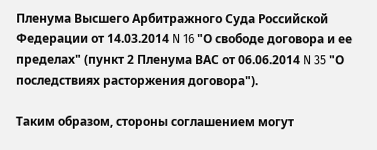Пленума Высшего Арбитражного Суда Российской Федерации от 14.03.2014 N 16 "О свободе договора и ее пределах" (пункт 2 Пленума ВАС от 06.06.2014 N 35 "О последствиях расторжения договора").

Таким образом, стороны соглашением могут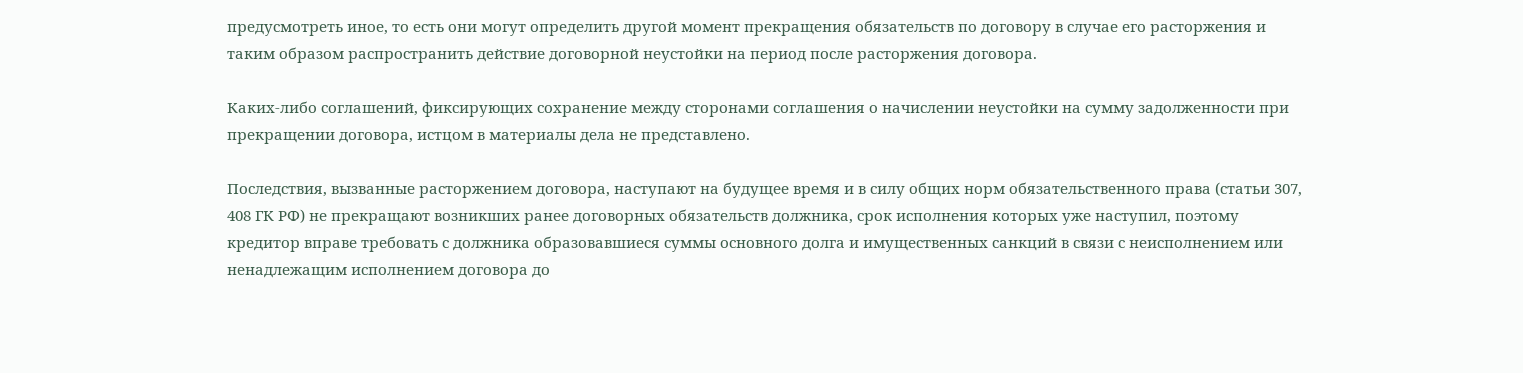предусмотреть иное, то есть они могут определить другой момент прекращения обязательств по договору в случае его расторжения и таким образом распространить действие договорной неустойки на период после расторжения договора.

Каких-либо соглашений, фиксирующих сохранение между сторонами соглашения о начислении неустойки на сумму задолженности при прекращении договора, истцом в материалы дела не представлено.

Последствия, вызванные расторжением договора, наступают на будущее время и в силу общих норм обязательственного права (статьи 307, 408 ГК РФ) не прекращают возникших ранее договорных обязательств должника, срок исполнения которых уже наступил, поэтому кредитор вправе требовать с должника образовавшиеся суммы основного долга и имущественных санкций в связи с неисполнением или ненадлежащим исполнением договора до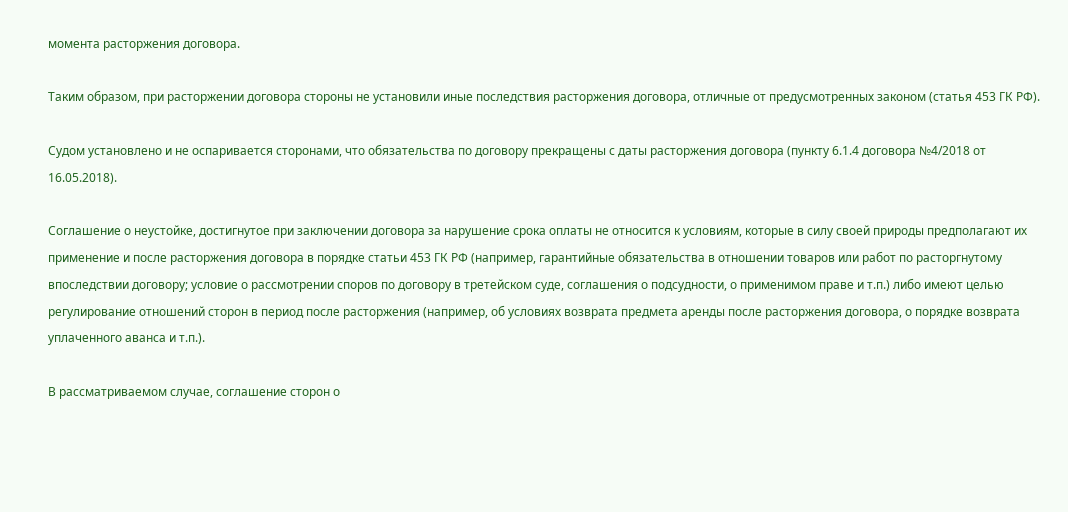момента расторжения договора.

Таким образом, при расторжении договора стороны не установили иные последствия расторжения договора, отличные от предусмотренных законом (статья 453 ГК РФ).

Судом установлено и не оспаривается сторонами, что обязательства по договору прекращены с даты расторжения договора (пункту 6.1.4 договора №4/2018 от 16.05.2018).

Соглашение о неустойке, достигнутое при заключении договора за нарушение срока оплаты не относится к условиям, которые в силу своей природы предполагают их применение и после расторжения договора в порядке статьи 453 ГК РФ (например, гарантийные обязательства в отношении товаров или работ по расторгнутому впоследствии договору; условие о рассмотрении споров по договору в третейском суде, соглашения о подсудности, о применимом праве и т.п.) либо имеют целью регулирование отношений сторон в период после расторжения (например, об условиях возврата предмета аренды после расторжения договора, о порядке возврата уплаченного аванса и т.п.).

В рассматриваемом случае, соглашение сторон о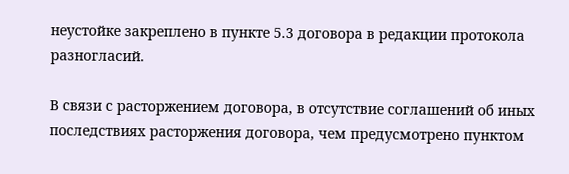неустойке закреплено в пункте 5.3 договора в редакции протокола разногласий.

В связи с расторжением договора, в отсутствие соглашений об иных последствиях расторжения договора, чем предусмотрено пунктом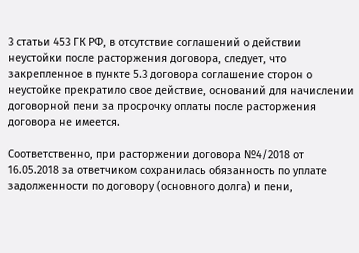3 статьи 453 ГК РФ, в отсутствие соглашений о действии неустойки после расторжения договора, следует, что закрепленное в пункте 5.3 договора соглашение сторон о неустойке прекратило свое действие, оснований для начислении договорной пени за просрочку оплаты после расторжения договора не имеется.

Соответственно, при расторжении договора №4/2018 от 16.05.2018 за ответчиком сохранилась обязанность по уплате задолженности по договору (основного долга) и пени,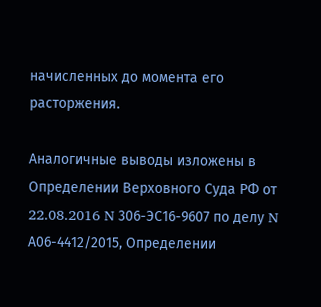начисленных до момента его расторжения.

Аналогичные выводы изложены в Определении Верховного Суда РФ от 22.08.2016 N 306-ЭС16-9607 по делу N А06-4412/2015, Определении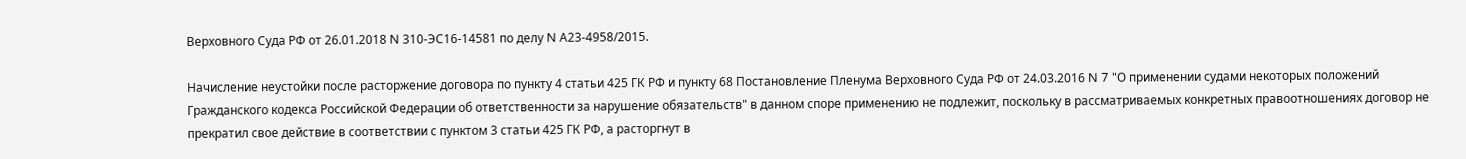Верховного Суда РФ от 26.01.2018 N 310-ЭС16-14581 по делу N А23-4958/2015.

Начисление неустойки после расторжение договора по пункту 4 статьи 425 ГК РФ и пункту 68 Постановление Пленума Верховного Суда РФ от 24.03.2016 N 7 "О применении судами некоторых положений Гражданского кодекса Российской Федерации об ответственности за нарушение обязательств" в данном споре применению не подлежит, поскольку в рассматриваемых конкретных правоотношениях договор не прекратил свое действие в соответствии с пунктом 3 статьи 425 ГК РФ, а расторгнут в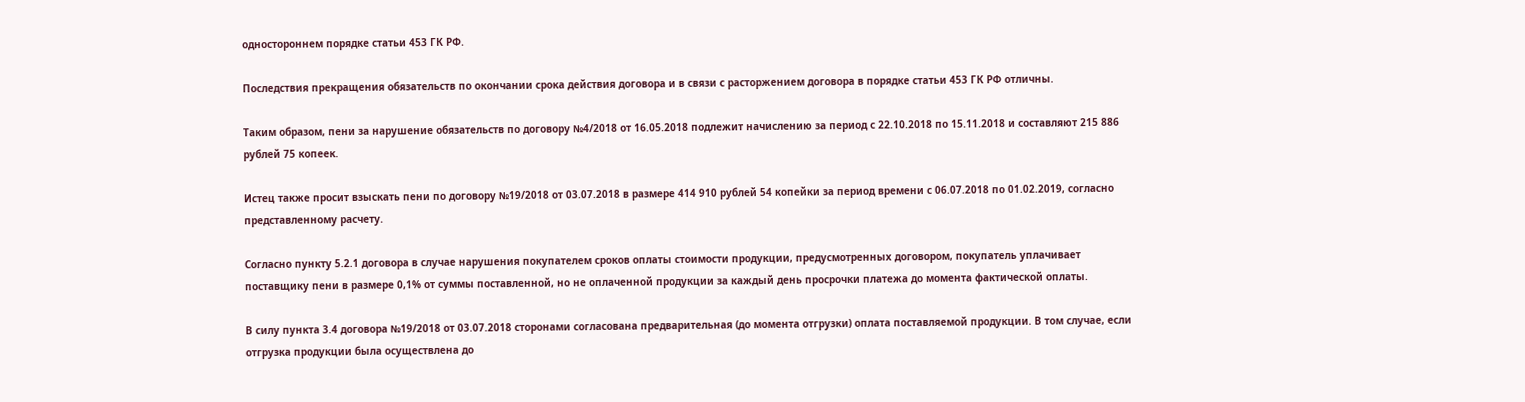одностороннем порядке статьи 453 ГК РФ.

Последствия прекращения обязательств по окончании срока действия договора и в связи с расторжением договора в порядке статьи 453 ГК РФ отличны.

Таким образом, пени за нарушение обязательств по договору №4/2018 от 16.05.2018 подлежит начислению за период с 22.10.2018 по 15.11.2018 и составляют 215 886 рублей 75 копеек.

Истец также просит взыскать пени по договору №19/2018 от 03.07.2018 в размере 414 910 рублей 54 копейки за период времени с 06.07.2018 по 01.02.2019, согласно представленному расчету.

Согласно пункту 5.2.1 договора в случае нарушения покупателем сроков оплаты стоимости продукции, предусмотренных договором, покупатель уплачивает поставщику пени в размере 0,1% от суммы поставленной, но не оплаченной продукции за каждый день просрочки платежа до момента фактической оплаты.

В силу пункта 3.4 договора №19/2018 от 03.07.2018 сторонами согласована предварительная (до момента отгрузки) оплата поставляемой продукции. В том случае, если отгрузка продукции была осуществлена до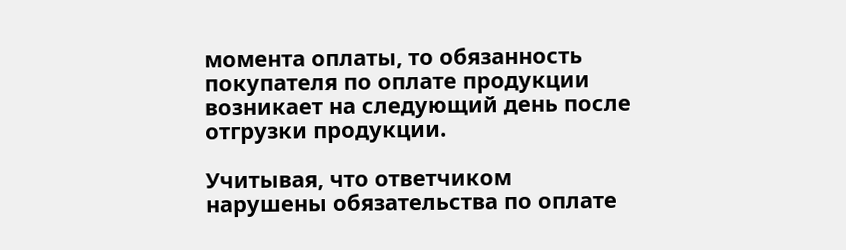момента оплаты, то обязанность покупателя по оплате продукции возникает на следующий день после отгрузки продукции.

Учитывая, что ответчиком нарушены обязательства по оплате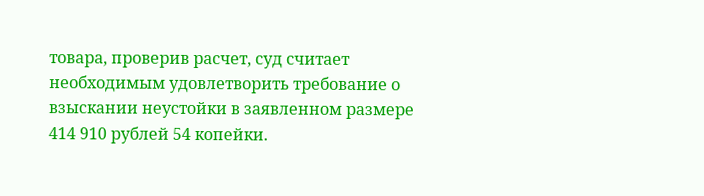товара, проверив расчет, суд считает необходимым удовлетворить требование о взыскании неустойки в заявленном размере 414 910 рублей 54 копейки.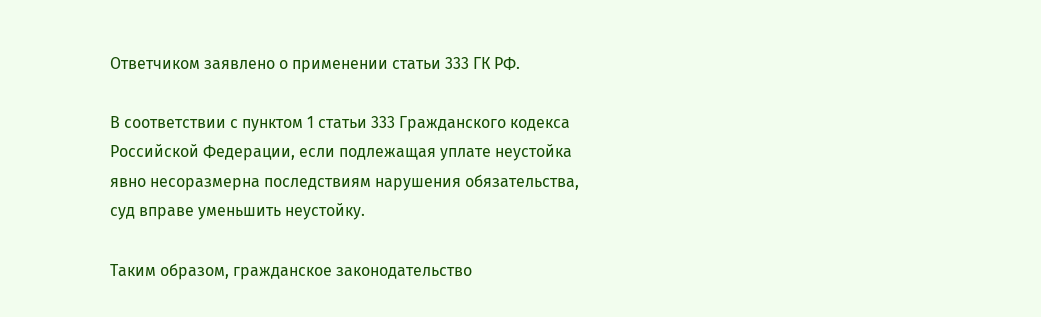Ответчиком заявлено о применении статьи 333 ГК РФ.

В соответствии с пунктом 1 статьи 333 Гражданского кодекса Российской Федерации, если подлежащая уплате неустойка явно несоразмерна последствиям нарушения обязательства, суд вправе уменьшить неустойку.

Таким образом, гражданское законодательство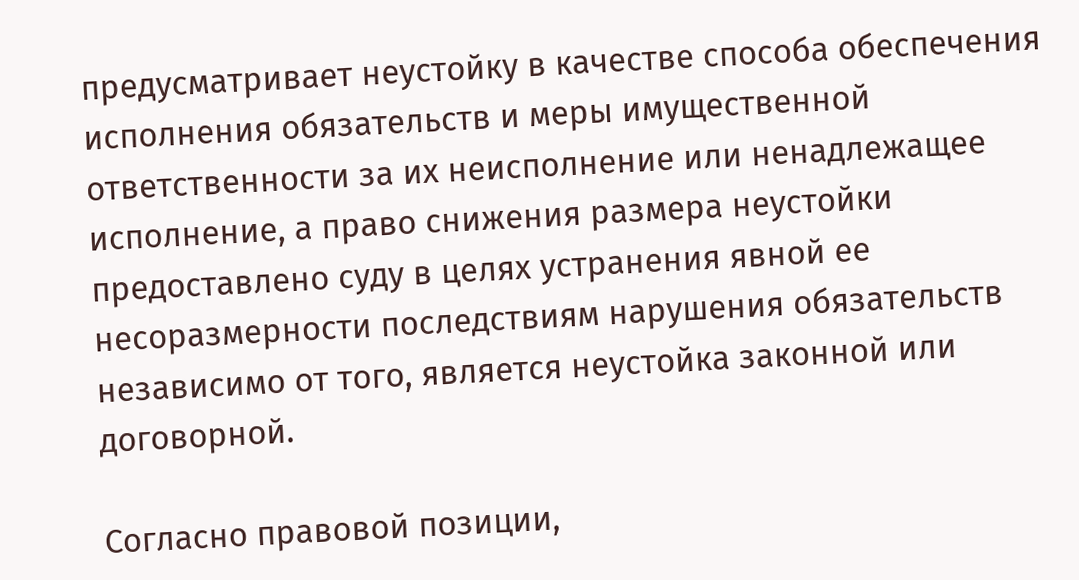предусматривает неустойку в качестве способа обеспечения исполнения обязательств и меры имущественной ответственности за их неисполнение или ненадлежащее исполнение, а право снижения размера неустойки предоставлено суду в целях устранения явной ее несоразмерности последствиям нарушения обязательств независимо от того, является неустойка законной или договорной.

Согласно правовой позиции,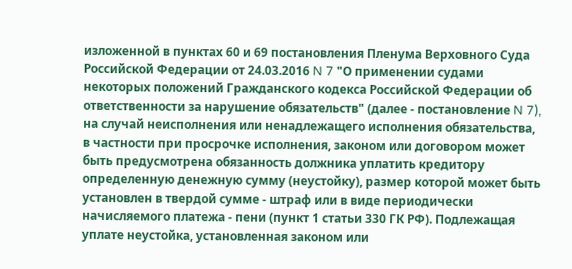изложенной в пунктах 60 и 69 постановления Пленума Верховного Суда Российской Федерации от 24.03.2016 N 7 "О применении судами некоторых положений Гражданского кодекса Российской Федерации об ответственности за нарушение обязательств" (далее - постановление N 7), на случай неисполнения или ненадлежащего исполнения обязательства, в частности при просрочке исполнения, законом или договором может быть предусмотрена обязанность должника уплатить кредитору определенную денежную сумму (неустойку), размер которой может быть установлен в твердой сумме - штраф или в виде периодически начисляемого платежа - пени (пункт 1 статьи 330 ГК РФ). Подлежащая уплате неустойка, установленная законом или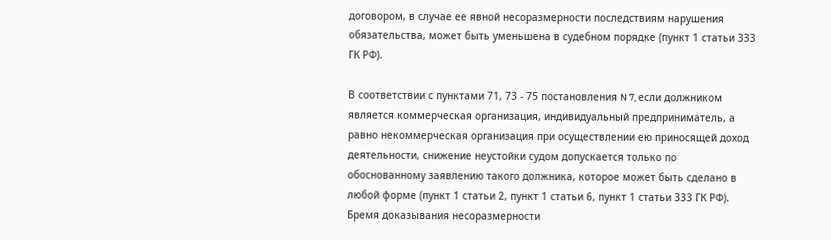договором, в случае ее явной несоразмерности последствиям нарушения обязательства, может быть уменьшена в судебном порядке (пункт 1 статьи 333 ГК РФ).

В соответствии с пунктами 71, 73 - 75 постановления N 7, если должником является коммерческая организация, индивидуальный предприниматель, а равно некоммерческая организация при осуществлении ею приносящей доход деятельности, снижение неустойки судом допускается только по обоснованному заявлению такого должника, которое может быть сделано в любой форме (пункт 1 статьи 2, пункт 1 статьи 6, пункт 1 статьи 333 ГК РФ). Бремя доказывания несоразмерности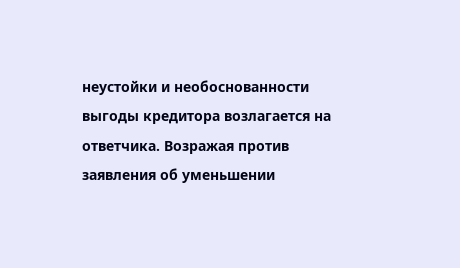неустойки и необоснованности выгоды кредитора возлагается на ответчика. Возражая против заявления об уменьшении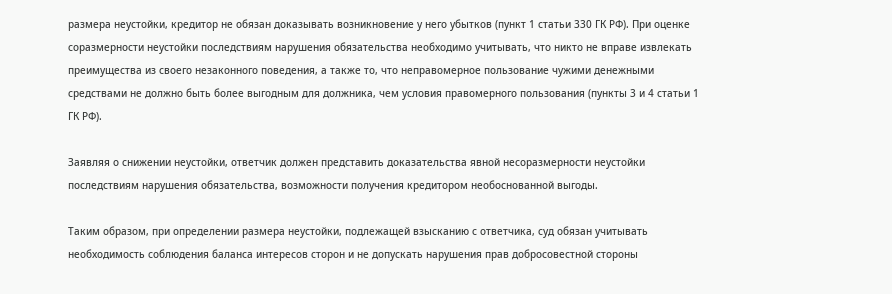размера неустойки, кредитор не обязан доказывать возникновение у него убытков (пункт 1 статьи 330 ГК РФ). При оценке соразмерности неустойки последствиям нарушения обязательства необходимо учитывать, что никто не вправе извлекать преимущества из своего незаконного поведения, а также то, что неправомерное пользование чужими денежными средствами не должно быть более выгодным для должника, чем условия правомерного пользования (пункты 3 и 4 статьи 1 ГК РФ).

Заявляя о снижении неустойки, ответчик должен представить доказательства явной несоразмерности неустойки последствиям нарушения обязательства, возможности получения кредитором необоснованной выгоды.

Таким образом, при определении размера неустойки, подлежащей взысканию с ответчика, суд обязан учитывать необходимость соблюдения баланса интересов сторон и не допускать нарушения прав добросовестной стороны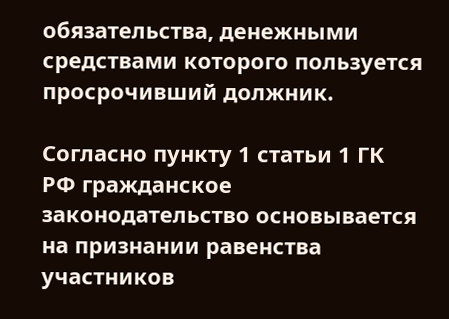обязательства, денежными средствами которого пользуется просрочивший должник.

Согласно пункту 1 статьи 1 ГК РФ гражданское законодательство основывается на признании равенства участников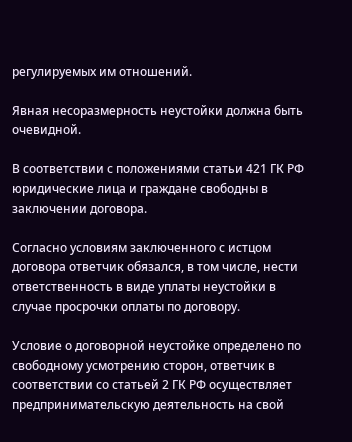регулируемых им отношений.

Явная несоразмерность неустойки должна быть очевидной.

В соответствии с положениями статьи 421 ГК РФ юридические лица и граждане свободны в заключении договора.

Согласно условиям заключенного с истцом договора ответчик обязался, в том числе, нести ответственность в виде уплаты неустойки в случае просрочки оплаты по договору.

Условие о договорной неустойке определено по свободному усмотрению сторон, ответчик в соответствии со статьей 2 ГК РФ осуществляет предпринимательскую деятельность на свой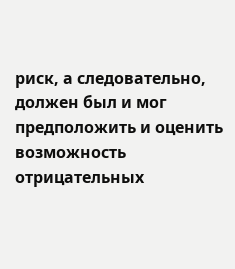риск, а следовательно, должен был и мог предположить и оценить возможность отрицательных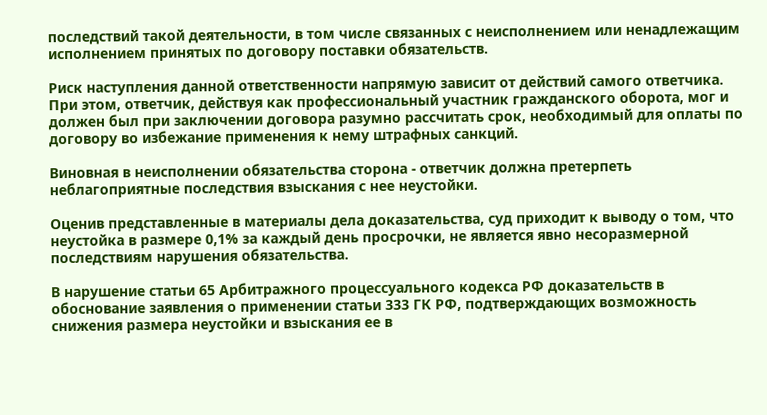последствий такой деятельности, в том числе связанных с неисполнением или ненадлежащим исполнением принятых по договору поставки обязательств.

Риск наступления данной ответственности напрямую зависит от действий самого ответчика. При этом, ответчик, действуя как профессиональный участник гражданского оборота, мог и должен был при заключении договора разумно рассчитать срок, необходимый для оплаты по договору во избежание применения к нему штрафных санкций.

Виновная в неисполнении обязательства сторона - ответчик должна претерпеть неблагоприятные последствия взыскания с нее неустойки.

Оценив представленные в материалы дела доказательства, суд приходит к выводу о том, что неустойка в размере 0,1% за каждый день просрочки, не является явно несоразмерной последствиям нарушения обязательства.

В нарушение статьи 65 Арбитражного процессуального кодекса РФ доказательств в обоснование заявления о применении статьи 333 ГК РФ, подтверждающих возможность снижения размера неустойки и взыскания ее в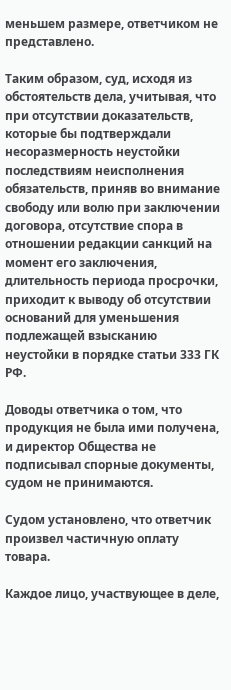меньшем размере, ответчиком не представлено.

Таким образом, суд, исходя из обстоятельств дела, учитывая, что при отсутствии доказательств, которые бы подтверждали несоразмерность неустойки последствиям неисполнения обязательств, приняв во внимание свободу или волю при заключении договора, отсутствие спора в отношении редакции санкций на момент его заключения, длительность периода просрочки, приходит к выводу об отсутствии оснований для уменьшения подлежащей взысканию неустойки в порядке статьи 333 ГК РФ.

Доводы ответчика о том, что продукция не была ими получена, и директор Общества не подписывал спорные документы, судом не принимаются.

Судом установлено, что ответчик произвел частичную оплату товара.

Каждое лицо, участвующее в деле,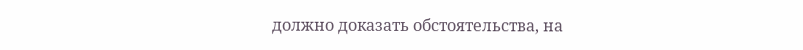должно доказать обстоятельства, на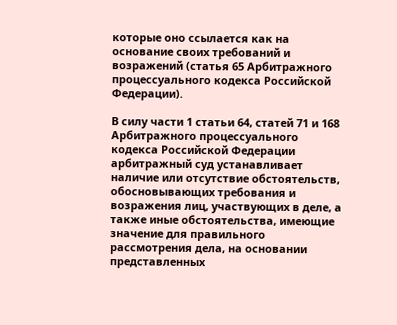которые оно ссылается как на основание своих требований и возражений (статья 65 Арбитражного процессуального кодекса Российской Федерации).

В силу части 1 статьи 64, статей 71 и 168 Арбитражного процессуального кодекса Российской Федерации арбитражный суд устанавливает наличие или отсутствие обстоятельств, обосновывающих требования и возражения лиц, участвующих в деле, а также иные обстоятельства, имеющие значение для правильного рассмотрения дела, на основании представленных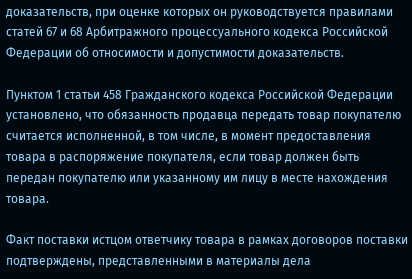доказательств, при оценке которых он руководствуется правилами статей 67 и 68 Арбитражного процессуального кодекса Российской Федерации об относимости и допустимости доказательств.

Пунктом 1 статьи 458 Гражданского кодекса Российской Федерации установлено, что обязанность продавца передать товар покупателю считается исполненной, в том числе, в момент предоставления товара в распоряжение покупателя, если товар должен быть передан покупателю или указанному им лицу в месте нахождения товара.

Факт поставки истцом ответчику товара в рамках договоров поставки подтверждены, представленными в материалы дела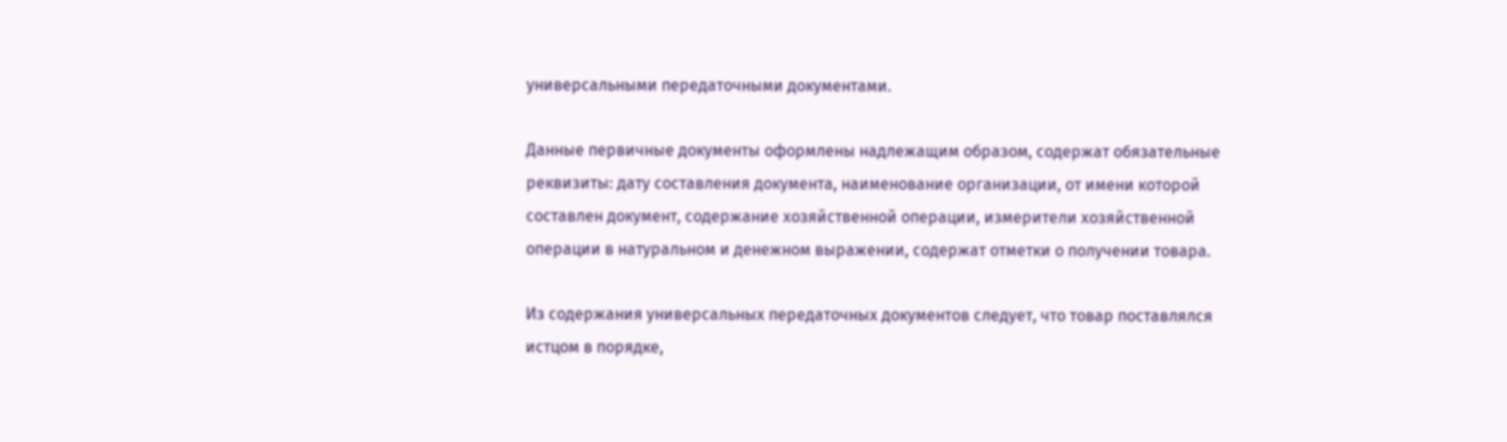универсальными передаточными документами.

Данные первичные документы оформлены надлежащим образом, содержат обязательные реквизиты: дату составления документа, наименование организации, от имени которой составлен документ, содержание хозяйственной операции, измерители хозяйственной операции в натуральном и денежном выражении, содержат отметки о получении товара.

Из содержания универсальных передаточных документов следует, что товар поставлялся истцом в порядке,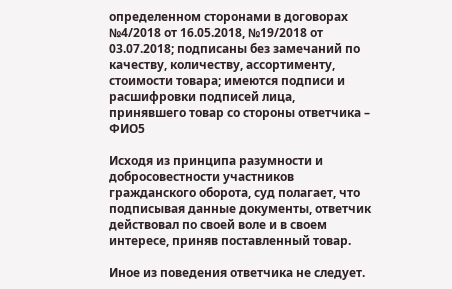определенном сторонами в договорах №4/2018 от 16.05.2018, №19/2018 от 03.07.2018; подписаны без замечаний по качеству, количеству, ассортименту, стоимости товара; имеются подписи и расшифровки подписей лица, принявшего товар со стороны ответчика – ФИО5

Исходя из принципа разумности и добросовестности участников гражданского оборота, суд полагает, что подписывая данные документы, ответчик действовал по своей воле и в своем интересе, приняв поставленный товар.

Иное из поведения ответчика не следует.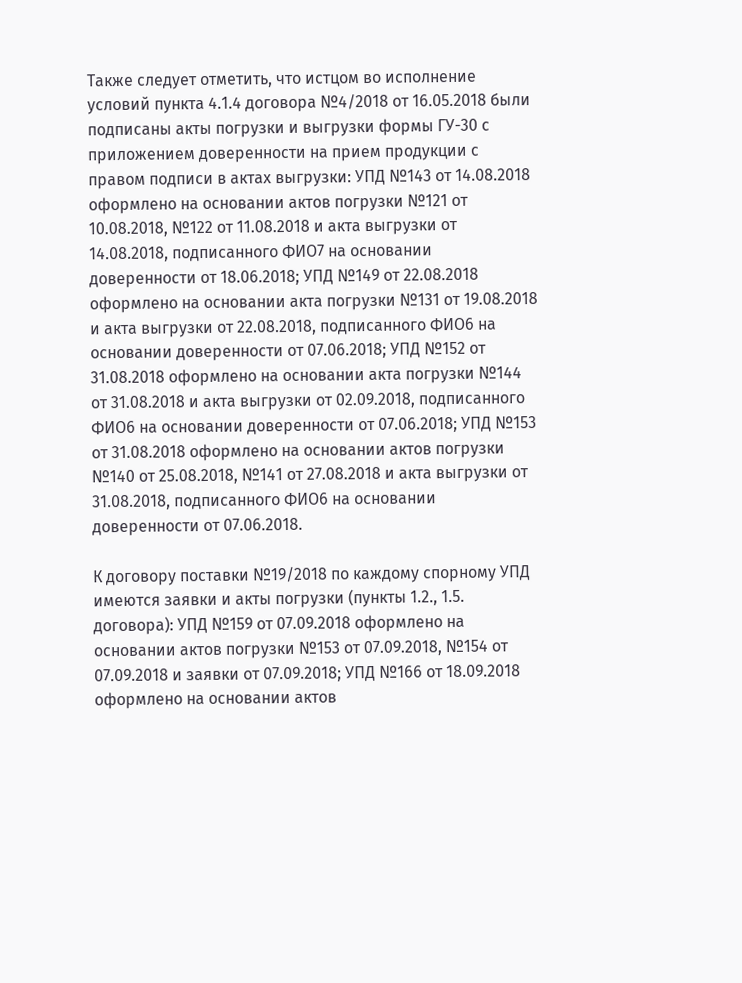Также следует отметить, что истцом во исполнение условий пункта 4.1.4 договора №4/2018 от 16.05.2018 были подписаны акты погрузки и выгрузки формы ГУ-30 с приложением доверенности на прием продукции с правом подписи в актах выгрузки: УПД №143 от 14.08.2018 оформлено на основании актов погрузки №121 от 10.08.2018, №122 от 11.08.2018 и акта выгрузки от 14.08.2018, подписанного ФИО7 на основании доверенности от 18.06.2018; УПД №149 от 22.08.2018 оформлено на основании акта погрузки №131 от 19.08.2018 и акта выгрузки от 22.08.2018, подписанного ФИО6 на основании доверенности от 07.06.2018; УПД №152 от 31.08.2018 оформлено на основании акта погрузки №144 от 31.08.2018 и акта выгрузки от 02.09.2018, подписанного ФИО6 на основании доверенности от 07.06.2018; УПД №153 от 31.08.2018 оформлено на основании актов погрузки №140 от 25.08.2018, №141 от 27.08.2018 и акта выгрузки от 31.08.2018, подписанного ФИО6 на основании доверенности от 07.06.2018.

К договору поставки №19/2018 по каждому спорному УПД имеются заявки и акты погрузки (пункты 1.2., 1.5. договора): УПД №159 от 07.09.2018 оформлено на основании актов погрузки №153 от 07.09.2018, №154 от 07.09.2018 и заявки от 07.09.2018; УПД №166 от 18.09.2018 оформлено на основании актов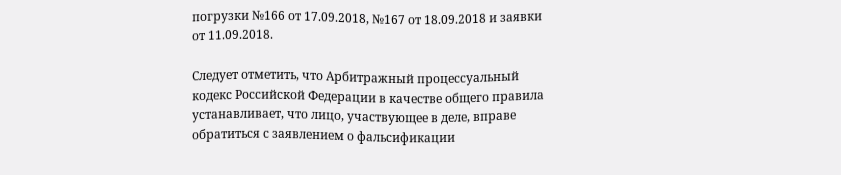погрузки №166 от 17.09.2018, №167 от 18.09.2018 и заявки от 11.09.2018.

Следует отметить, что Арбитражный процессуальный кодекс Российской Федерации в качестве общего правила устанавливает, что лицо, участвующее в деле, вправе обратиться с заявлением о фальсификации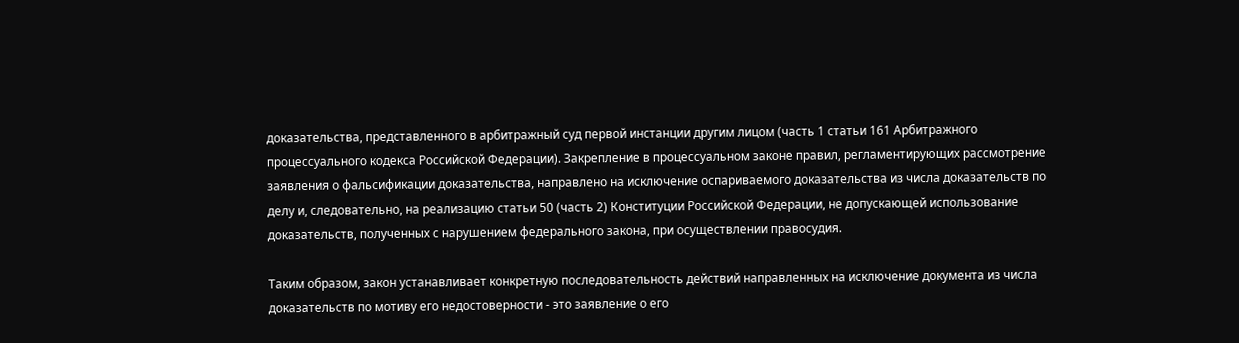доказательства, представленного в арбитражный суд первой инстанции другим лицом (часть 1 статьи 161 Арбитражного процессуального кодекса Российской Федерации). Закрепление в процессуальном законе правил, регламентирующих рассмотрение заявления о фальсификации доказательства, направлено на исключение оспариваемого доказательства из числа доказательств по делу и, следовательно, на реализацию статьи 50 (часть 2) Конституции Российской Федерации, не допускающей использование доказательств, полученных с нарушением федерального закона, при осуществлении правосудия.

Таким образом, закон устанавливает конкретную последовательность действий направленных на исключение документа из числа доказательств по мотиву его недостоверности - это заявление о его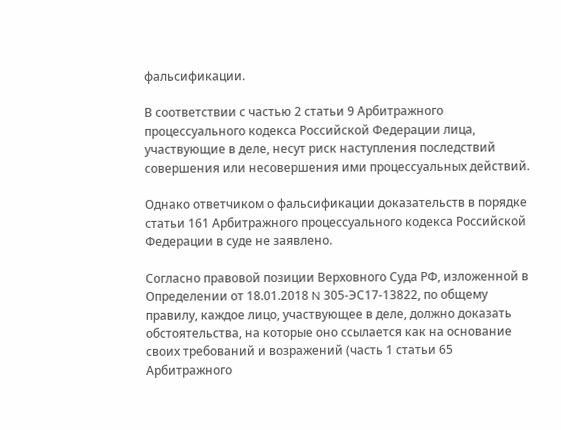фальсификации.

В соответствии с частью 2 статьи 9 Арбитражного процессуального кодекса Российской Федерации лица, участвующие в деле, несут риск наступления последствий совершения или несовершения ими процессуальных действий.

Однако ответчиком о фальсификации доказательств в порядке статьи 161 Арбитражного процессуального кодекса Российской Федерации в суде не заявлено.

Согласно правовой позиции Верховного Суда РФ, изложенной в Определении от 18.01.2018 N 305-ЭС17-13822, по общему правилу, каждое лицо, участвующее в деле, должно доказать обстоятельства, на которые оно ссылается как на основание своих требований и возражений (часть 1 статьи 65 Арбитражного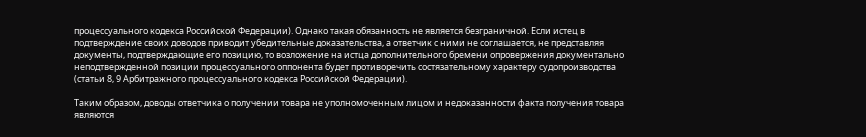процессуального кодекса Российской Федерации). Однако такая обязанность не является безграничной. Если истец в подтверждение своих доводов приводит убедительные доказательства, а ответчик с ними не соглашается, не представляя документы, подтверждающие его позицию, то возложение на истца дополнительного бремени опровержения документально неподтвержденной позиции процессуального оппонента будет противоречить состязательному характеру судопроизводства (статьи 8, 9 Арбитражного процессуального кодекса Российской Федерации).

Таким образом, доводы ответчика о получении товара не уполномоченным лицом и недоказанности факта получения товара являются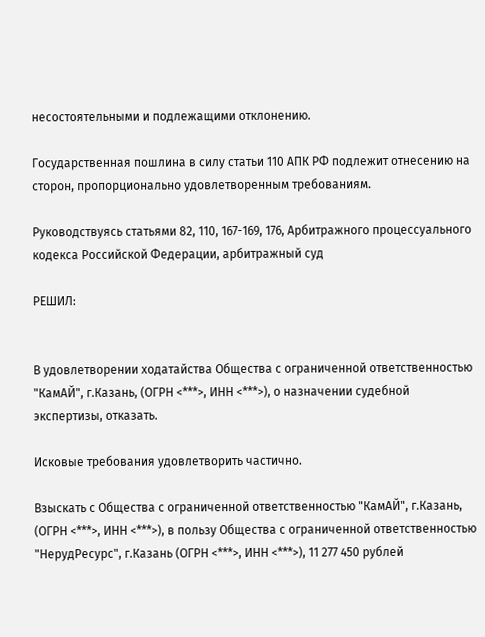несостоятельными и подлежащими отклонению.

Государственная пошлина в силу статьи 110 АПК РФ подлежит отнесению на сторон, пропорционально удовлетворенным требованиям.

Руководствуясь статьями 82, 110, 167-169, 176, Арбитражного процессуального кодекса Российской Федерации, арбитражный суд

РЕШИЛ:


В удовлетворении ходатайства Общества с ограниченной ответственностью "КамАЙ", г.Казань, (ОГРН <***>, ИНН <***>), о назначении судебной экспертизы, отказать.

Исковые требования удовлетворить частично.

Взыскать с Общества с ограниченной ответственностью "КамАЙ", г.Казань, (ОГРН <***>, ИНН <***>), в пользу Общества с ограниченной ответственностью "НерудРесурс", г.Казань (ОГРН <***>, ИНН <***>), 11 277 450 рублей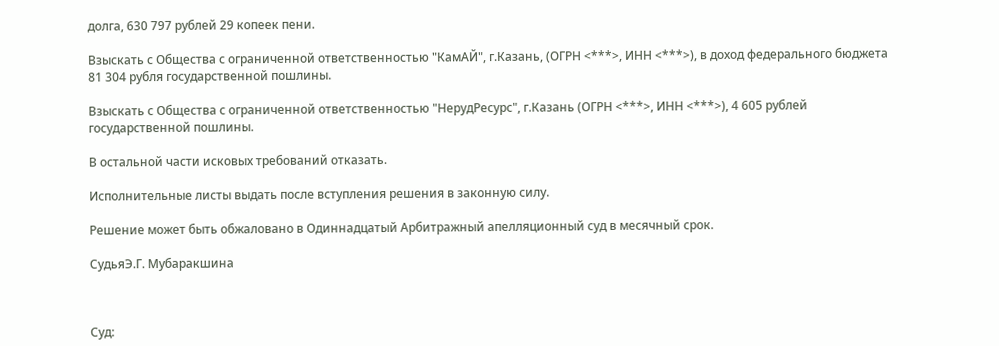долга, 630 797 рублей 29 копеек пени.

Взыскать с Общества с ограниченной ответственностью "КамАЙ", г.Казань, (ОГРН <***>, ИНН <***>), в доход федерального бюджета 81 304 рубля государственной пошлины.

Взыскать с Общества с ограниченной ответственностью "НерудРесурс", г.Казань (ОГРН <***>, ИНН <***>), 4 605 рублей государственной пошлины.

В остальной части исковых требований отказать.

Исполнительные листы выдать после вступления решения в законную силу.

Решение может быть обжаловано в Одиннадцатый Арбитражный апелляционный суд в месячный срок.

СудьяЭ.Г. Мубаракшина



Суд: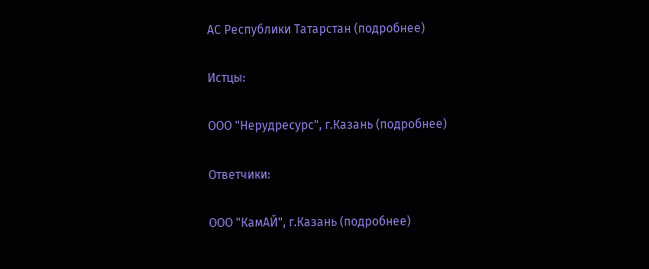АС Республики Татарстан (подробнее)

Истцы:

ООО "Нерудресурс", г.Казань (подробнее)

Ответчики:

ООО "КамАЙ", г.Казань (подробнее)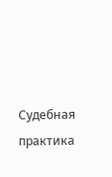Судебная практика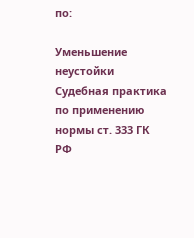по:

Уменьшение неустойки
Судебная практика по применению нормы ст. 333 ГК РФ